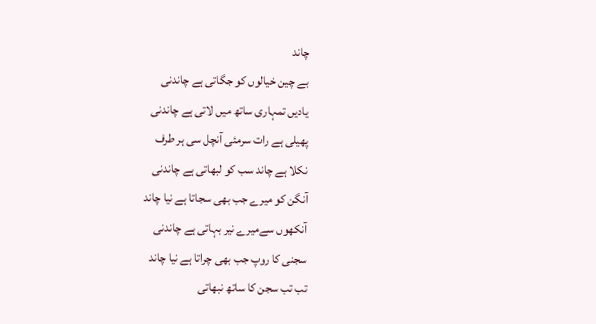چاند
بے چین خیالوں کو جگاتی ہے چاندنی
یادیں تمہاری ساتھ میں لاتی ہے چاندنی
پھیلی ہے رات سرمئی آنچل سی ہر طرف
نکلا ہے چاند سب کو لبھاتی ہے چاندنی
آنگن کو میرے جب بھی سجاتا ہے نیا چاند
آنکھوں سےمیرے نیر بہاتی ہے چاندنی
سجنی کا روپ جب بھی چراتا ہے نیا چاند
تب تب سجن کا ساتھ نبھاتی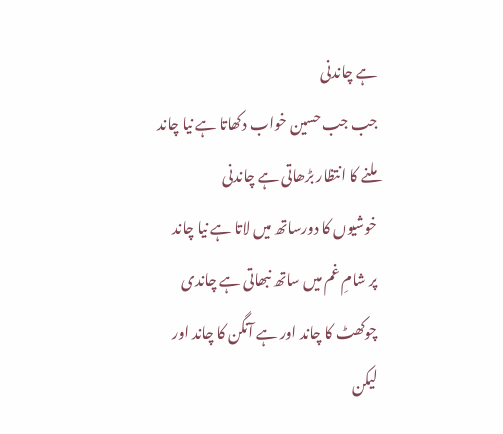ہے چاندنی
جب جب حسین خواب دکھاتا ہے نیا چاند
ملنے کا انتظار بڑھاتی ہے چاندنی
خوشیوں کا دورساتھ میں لاتا ہے نیا چاند
پر شامِ غم میں ساتھ نبھاتی ہے چاندی
چوکھٹ کا چاند اور ہے آنگن کا چاند اور
لیکن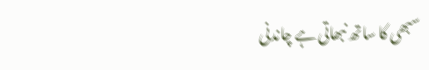سبھی کا ساتھ نبھاتی ہے چاندنی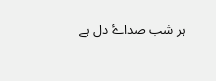ہر شب صداۓ دل ہے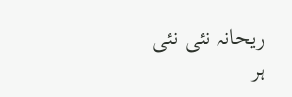ریحانہ نئی نئی
ہر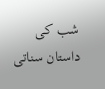شب کی داستان سناتی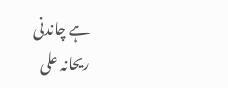ہے چاندنی
ریحانہ علی